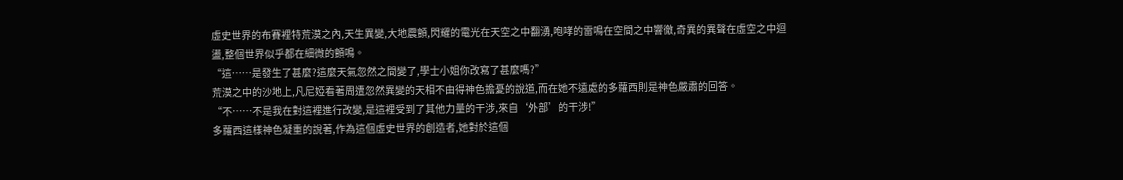虛史世界的布賽裡特荒漠之內,天生異變,大地震顫,閃耀的電光在天空之中翻湧,咆哮的雷鳴在空間之中響徹,奇異的異聲在虛空之中迴盪,整個世界似乎都在細微的顫鳴。
“這……是發生了甚麼?這麼天氣忽然之間變了,學士小姐你改寫了甚麼嗎?”
荒漠之中的沙地上,凡尼婭看著周遭忽然異變的天相不由得神色擔憂的說道,而在她不遠處的多蘿西則是神色嚴肅的回答。
“不……不是我在對這裡進行改變,是這裡受到了其他力量的干涉,來自‘外部’的干涉!”
多蘿西這樣神色凝重的說著,作為這個虛史世界的創造者,她對於這個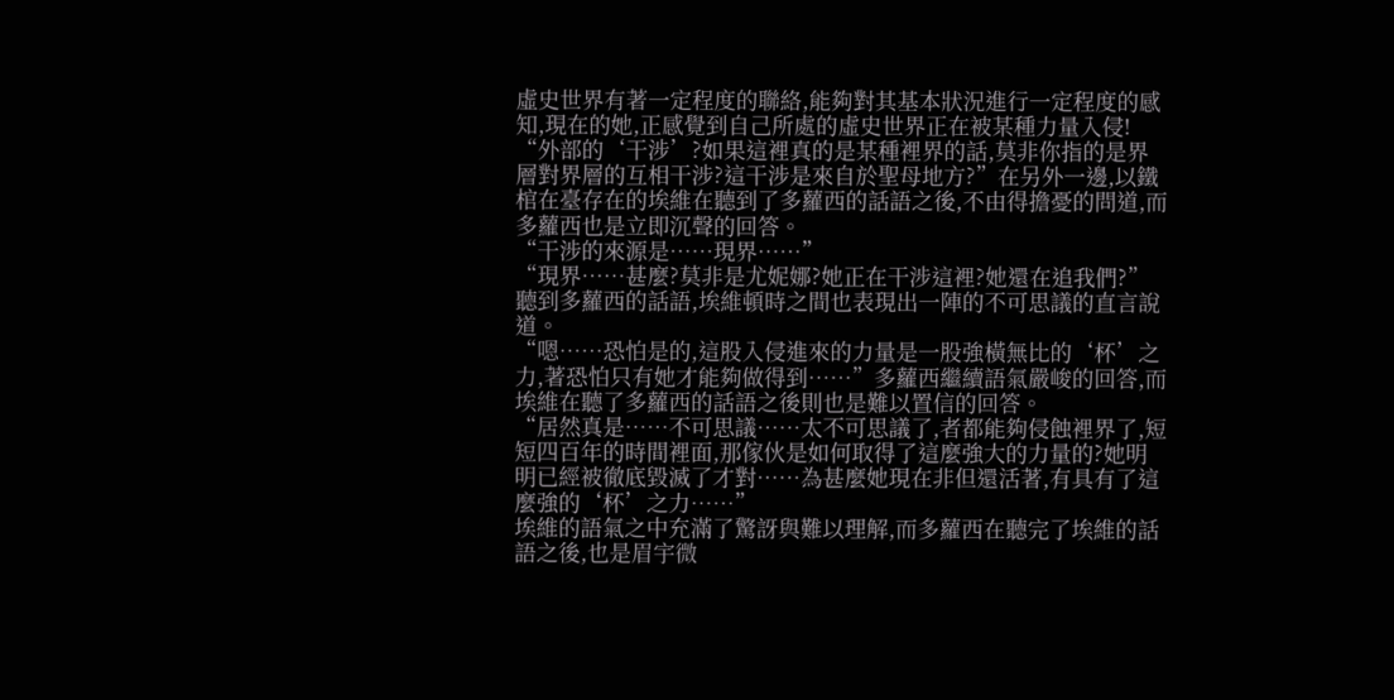虛史世界有著一定程度的聯絡,能夠對其基本狀況進行一定程度的感知,現在的她,正感覺到自己所處的虛史世界正在被某種力量入侵!
“外部的‘干涉’?如果這裡真的是某種裡界的話,莫非你指的是界層對界層的互相干涉?這干涉是來自於聖母地方?”在另外一邊,以鐵棺在臺存在的埃維在聽到了多蘿西的話語之後,不由得擔憂的問道,而多蘿西也是立即沉聲的回答。
“干涉的來源是……現界……”
“現界……甚麼?莫非是尤妮娜?她正在干涉這裡?她還在追我們?”聽到多蘿西的話語,埃維頓時之間也表現出一陣的不可思議的直言說道。
“嗯……恐怕是的,這股入侵進來的力量是一股強橫無比的‘杯’之力,著恐怕只有她才能夠做得到……”多蘿西繼續語氣嚴峻的回答,而埃維在聽了多蘿西的話語之後則也是難以置信的回答。
“居然真是……不可思議……太不可思議了,者都能夠侵蝕裡界了,短短四百年的時間裡面,那傢伙是如何取得了這麼強大的力量的?她明明已經被徹底毀滅了才對……為甚麼她現在非但還活著,有具有了這麼強的‘杯’之力……”
埃維的語氣之中充滿了驚訝與難以理解,而多蘿西在聽完了埃維的話語之後,也是眉宇微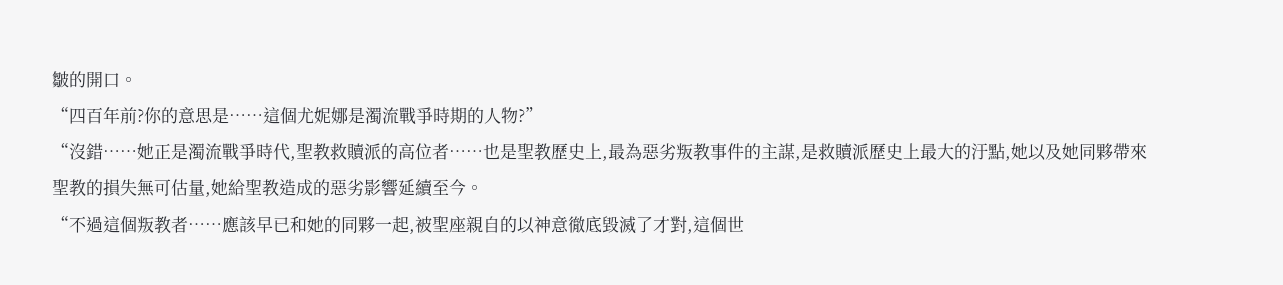皺的開口。
“四百年前?你的意思是……這個尤妮娜是濁流戰爭時期的人物?”
“沒錯……她正是濁流戰爭時代,聖教救贖派的高位者……也是聖教歷史上,最為惡劣叛教事件的主謀,是救贖派歷史上最大的汙點,她以及她同夥帶來聖教的損失無可估量,她給聖教造成的惡劣影響延續至今。
“不過這個叛教者……應該早已和她的同夥一起,被聖座親自的以神意徹底毀滅了才對,這個世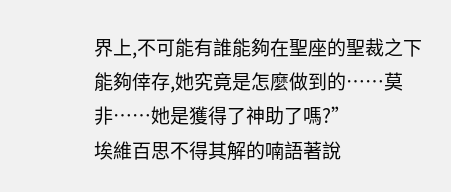界上,不可能有誰能夠在聖座的聖裁之下能夠倖存,她究竟是怎麼做到的……莫非……她是獲得了神助了嗎?”
埃維百思不得其解的喃語著說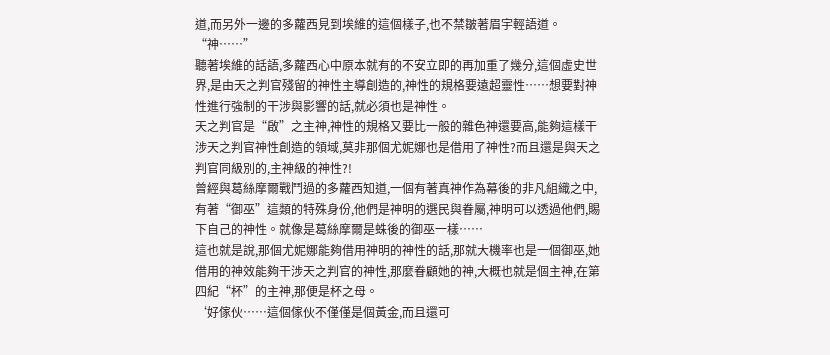道,而另外一邊的多蘿西見到埃維的這個樣子,也不禁皺著眉宇輕語道。
“神……”
聽著埃維的話語,多蘿西心中原本就有的不安立即的再加重了幾分,這個虛史世界,是由天之判官殘留的神性主導創造的,神性的規格要遠超靈性……想要對神性進行強制的干涉與影響的話,就必須也是神性。
天之判官是“啟”之主神,神性的規格又要比一般的雜色神還要高,能夠這樣干涉天之判官神性創造的領域,莫非那個尤妮娜也是借用了神性?而且還是與天之判官同級別的,主神級的神性?!
曾經與葛絲摩爾戰鬥過的多蘿西知道,一個有著真神作為幕後的非凡組織之中,有著“御巫”這類的特殊身份,他們是神明的選民與眷屬,神明可以透過他們,賜下自己的神性。就像是葛絲摩爾是蛛後的御巫一樣……
這也就是說,那個尤妮娜能夠借用神明的神性的話,那就大機率也是一個御巫,她借用的神效能夠干涉天之判官的神性,那麼眷顧她的神,大概也就是個主神,在第四紀“杯”的主神,那便是杯之母。
‘好傢伙……這個傢伙不僅僅是個黃金,而且還可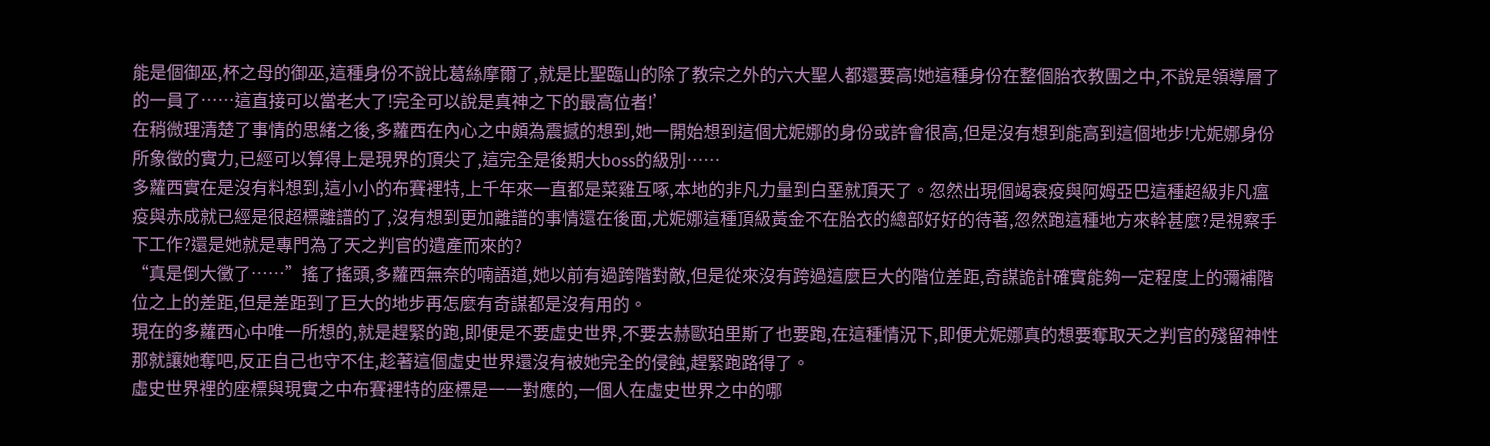能是個御巫,杯之母的御巫,這種身份不說比葛絲摩爾了,就是比聖臨山的除了教宗之外的六大聖人都還要高!她這種身份在整個胎衣教團之中,不說是領導層了的一員了……這直接可以當老大了!完全可以說是真神之下的最高位者!’
在稍微理清楚了事情的思緒之後,多蘿西在內心之中頗為震撼的想到,她一開始想到這個尤妮娜的身份或許會很高,但是沒有想到能高到這個地步!尤妮娜身份所象徵的實力,已經可以算得上是現界的頂尖了,這完全是後期大boss的級別……
多蘿西實在是沒有料想到,這小小的布賽裡特,上千年來一直都是菜雞互啄,本地的非凡力量到白堊就頂天了。忽然出現個竭衰疫與阿姆亞巴這種超級非凡瘟疫與赤成就已經是很超標離譜的了,沒有想到更加離譜的事情還在後面,尤妮娜這種頂級黃金不在胎衣的總部好好的待著,忽然跑這種地方來幹甚麼?是視察手下工作?還是她就是專門為了天之判官的遺產而來的?
“真是倒大黴了……”搖了搖頭,多蘿西無奈的喃語道,她以前有過跨階對敵,但是從來沒有跨過這麼巨大的階位差距,奇謀詭計確實能夠一定程度上的彌補階位之上的差距,但是差距到了巨大的地步再怎麼有奇謀都是沒有用的。
現在的多蘿西心中唯一所想的,就是趕緊的跑,即便是不要虛史世界,不要去赫歐珀里斯了也要跑,在這種情況下,即便尤妮娜真的想要奪取天之判官的殘留神性那就讓她奪吧,反正自己也守不住,趁著這個虛史世界還沒有被她完全的侵蝕,趕緊跑路得了。
虛史世界裡的座標與現實之中布賽裡特的座標是一一對應的,一個人在虛史世界之中的哪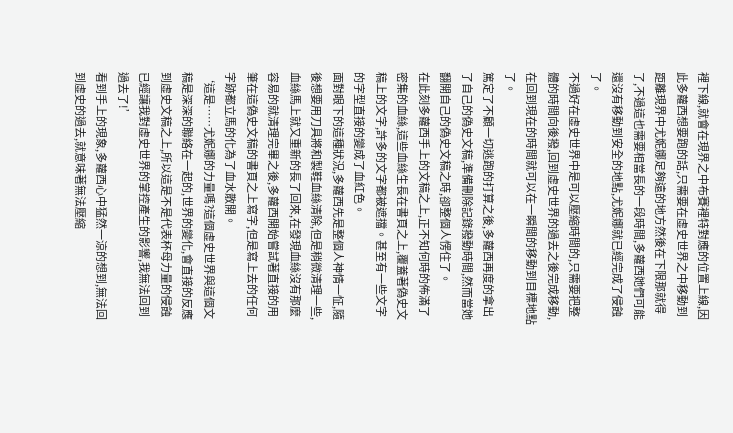裡下線,就會在現界之中布賽裡特對應的位置上線,因此多蘿西想要跑的話,只需要在虛史世界之中移動到距離現界中尤妮娜足夠遠的地方然後在下限那就得了,不過這也需要相當長的一段時間,多蘿西她們可能還沒有移動到安全的地點,尤妮娜就已經完成了侵蝕了。
不過好在虛史世界中是可以壓縮時間的,只需要把整體的時間向後撥,回到虛史世界的過去之後完成移動,在回到現在的時間就可以在一瞬間的移動到目標地點了。
篤定了不顧一切逃跑的打算之後,多蘿西再度的拿出了自己的偽史文稿,準備刪除記錄撥動時間,然而當她翻開自己的偽史文稿之時,卻整個人愣住了。
在此刻多蘿西手上的文稿之上,正不知何時的佈滿了密集的血絲,這些血絲生長在書頁之上,覆蓋著偽史文稿上的文字,許多的文字都被遮擋。甚至有一些文字的字型直接的變成了血紅色。
面對眼下的這種狀況,多蘿西先是整個人神情一怔,隨後想要用刀具將和製鞋血絲清除,但是稍微清理一些,血絲馬上就又重新的長了回來,在發現血絲沒有那麼容易的就清理完畢之後,多蘿西開始嘗試著直接的用筆在這偽史文稿的書頁之上寫字,但是寫上去的任何字跡都立馬的化為了血水散開。
‘這是……尤妮娜的力量嗎?這個虛史世界與這個文稿是深深的聯絡在一起的,世界的變化,會直接的反應到虛史文稿之上,所以這是不是代表杯母力量的侵蝕已經讓我對虛史世界的掌控產生的影響,我無法回到過去了!’
看到手上的現象,多蘿西心中猛然一涼的想到,無法回到虛史的過去,就意味著無法壓縮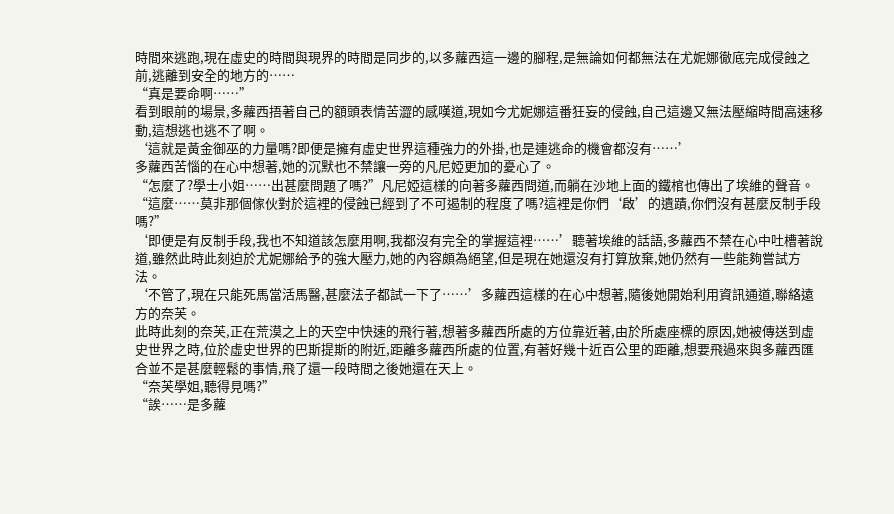時間來逃跑,現在虛史的時間與現界的時間是同步的,以多蘿西這一邊的腳程,是無論如何都無法在尤妮娜徹底完成侵蝕之前,逃離到安全的地方的……
“真是要命啊……”
看到眼前的場景,多蘿西捂著自己的額頭表情苦澀的感嘆道,現如今尤妮娜這番狂妄的侵蝕,自己這邊又無法壓縮時間高速移動,這想逃也逃不了啊。
‘這就是黃金御巫的力量嗎?即便是擁有虛史世界這種強力的外掛,也是連逃命的機會都沒有……’
多蘿西苦惱的在心中想著,她的沉默也不禁讓一旁的凡尼婭更加的憂心了。
“怎麼了?學士小姐……出甚麼問題了嗎?”凡尼婭這樣的向著多蘿西問道,而躺在沙地上面的鐵棺也傳出了埃維的聲音。
“這麼……莫非那個傢伙對於這裡的侵蝕已經到了不可遏制的程度了嗎?這裡是你們‘啟’的遺蹟,你們沒有甚麼反制手段嗎?”
‘即便是有反制手段,我也不知道該怎麼用啊,我都沒有完全的掌握這裡……’聽著埃維的話語,多蘿西不禁在心中吐槽著說道,雖然此時此刻迫於尤妮娜給予的強大壓力,她的內容頗為絕望,但是現在她還沒有打算放棄,她仍然有一些能夠嘗試方法。
‘不管了,現在只能死馬當活馬醫,甚麼法子都試一下了……’多蘿西這樣的在心中想著,隨後她開始利用資訊通道,聯絡遠方的奈芙。
此時此刻的奈芙,正在荒漠之上的天空中快速的飛行著,想著多蘿西所處的方位靠近著,由於所處座標的原因,她被傳送到虛史世界之時,位於虛史世界的巴斯提斯的附近,距離多蘿西所處的位置,有著好幾十近百公里的距離,想要飛過來與多蘿西匯合並不是甚麼輕鬆的事情,飛了還一段時間之後她還在天上。
“奈芙學姐,聽得見嗎?”
“誒……是多蘿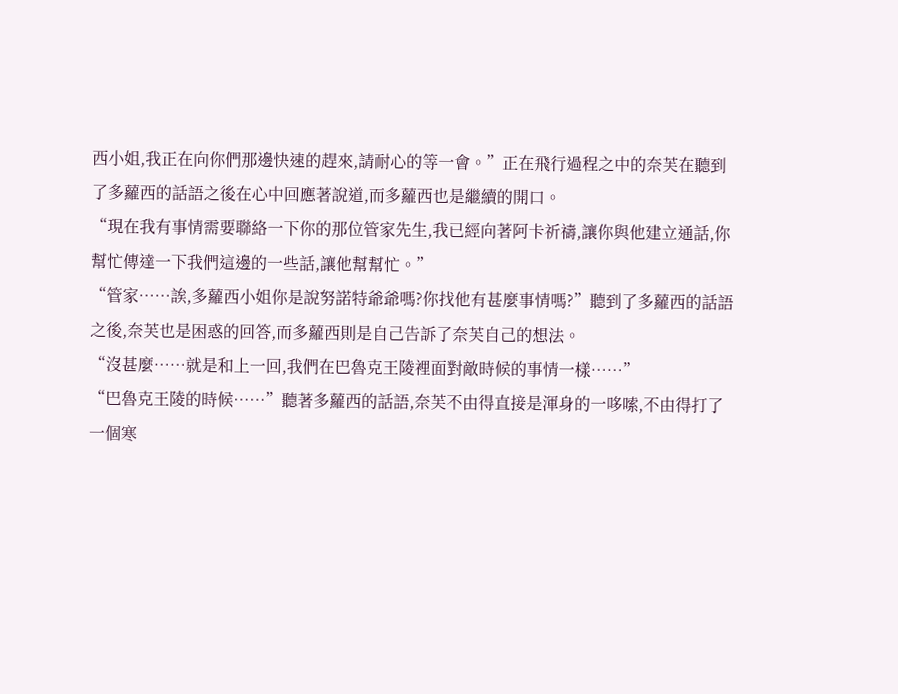西小姐,我正在向你們那邊快速的趕來,請耐心的等一會。”正在飛行過程之中的奈芙在聽到了多蘿西的話語之後在心中回應著說道,而多蘿西也是繼續的開口。
“現在我有事情需要聯絡一下你的那位管家先生,我已經向著阿卡祈禱,讓你與他建立通話,你幫忙傳達一下我們這邊的一些話,讓他幫幫忙。”
“管家……誒,多蘿西小姐你是說努諾特爺爺嗎?你找他有甚麼事情嗎?”聽到了多蘿西的話語之後,奈芙也是困惑的回答,而多蘿西則是自己告訴了奈芙自己的想法。
“沒甚麼……就是和上一回,我們在巴魯克王陵裡面對敵時候的事情一樣……”
“巴魯克王陵的時候……”聽著多蘿西的話語,奈芙不由得直接是渾身的一哆嗦,不由得打了一個寒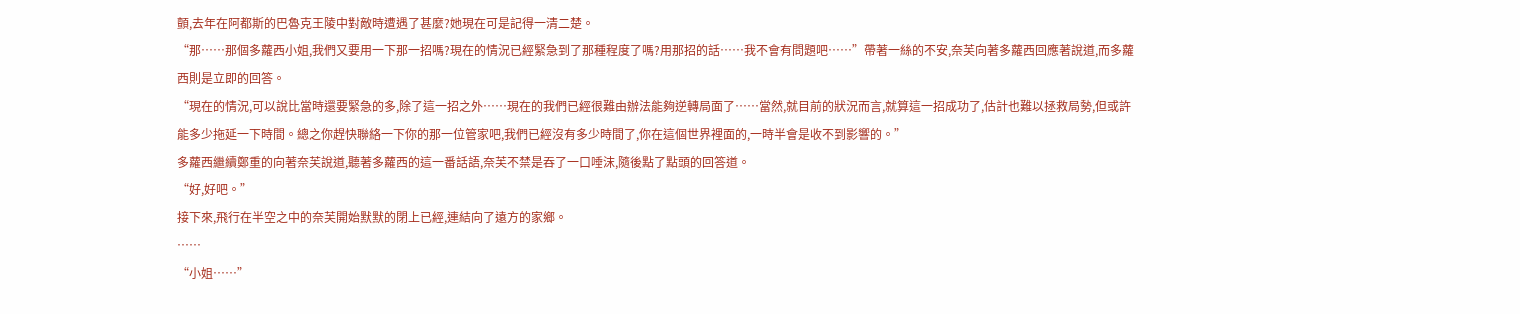顫,去年在阿都斯的巴魯克王陵中對敵時遭遇了甚麼?她現在可是記得一清二楚。
“那……那個多蘿西小姐,我們又要用一下那一招嗎?現在的情況已經緊急到了那種程度了嗎?用那招的話……我不會有問題吧……”帶著一絲的不安,奈芙向著多蘿西回應著說道,而多蘿西則是立即的回答。
“現在的情況,可以說比當時還要緊急的多,除了這一招之外……現在的我們已經很難由辦法能夠逆轉局面了……當然,就目前的狀況而言,就算這一招成功了,估計也難以拯救局勢,但或許能多少拖延一下時間。總之你趕快聯絡一下你的那一位管家吧,我們已經沒有多少時間了,你在這個世界裡面的,一時半會是收不到影響的。”
多蘿西繼續鄭重的向著奈芙說道,聽著多蘿西的這一番話語,奈芙不禁是吞了一口唾沫,隨後點了點頭的回答道。
“好,好吧。”
接下來,飛行在半空之中的奈芙開始默默的閉上已經,連結向了遠方的家鄉。
……
“小姐……”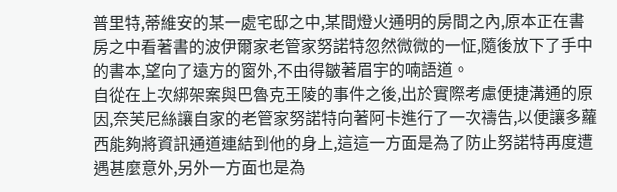普里特,蒂維安的某一處宅邸之中,某間燈火通明的房間之內,原本正在書房之中看著書的波伊爾家老管家努諾特忽然微微的一怔,隨後放下了手中的書本,望向了遠方的窗外,不由得皺著眉宇的喃語道。
自從在上次綁架案與巴魯克王陵的事件之後,出於實際考慮便捷溝通的原因,奈芙尼絲讓自家的老管家努諾特向著阿卡進行了一次禱告,以便讓多蘿西能夠將資訊通道連結到他的身上,這這一方面是為了防止努諾特再度遭遇甚麼意外,另外一方面也是為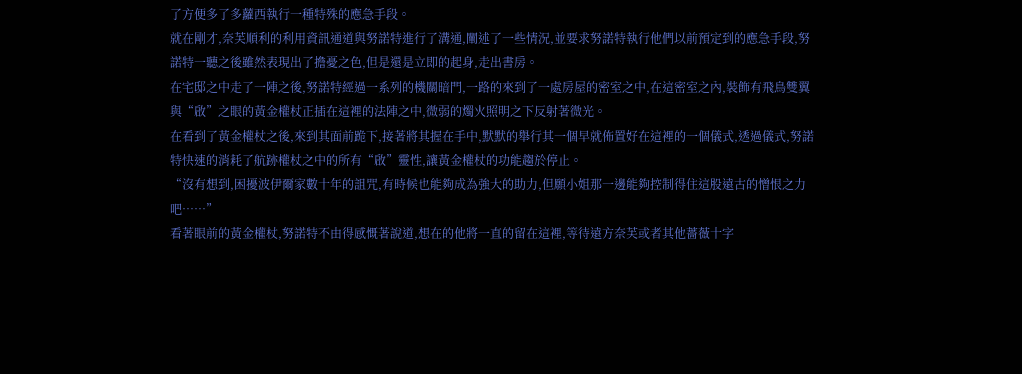了方便多了多蘿西執行一種特殊的應急手段。
就在剛才,奈芙順利的利用資訊通道與努諾特進行了溝通,闡述了一些情況,並要求努諾特執行他們以前預定到的應急手段,努諾特一聽之後雖然表現出了擔憂之色,但是還是立即的起身,走出書房。
在宅邸之中走了一陣之後,努諾特經過一系列的機關暗門,一路的來到了一處房屋的密室之中,在這密室之內,裝飾有飛鳥雙翼與“啟”之眼的黃金權杖正插在這裡的法陣之中,微弱的燭火照明之下反射著微光。
在看到了黃金權杖之後,來到其面前跪下,接著將其握在手中,默默的舉行其一個早就佈置好在這裡的一個儀式,透過儀式,努諾特快速的消耗了航跡權杖之中的所有“啟”靈性,讓黃金權杖的功能趨於停止。
“沒有想到,困擾波伊爾家數十年的詛咒,有時候也能夠成為強大的助力,但願小姐那一邊能夠控制得住這股遠古的憎恨之力吧……”
看著眼前的黃金權杖,努諾特不由得感慨著說道,想在的他將一直的留在這裡,等待遠方奈芙或者其他薔薇十字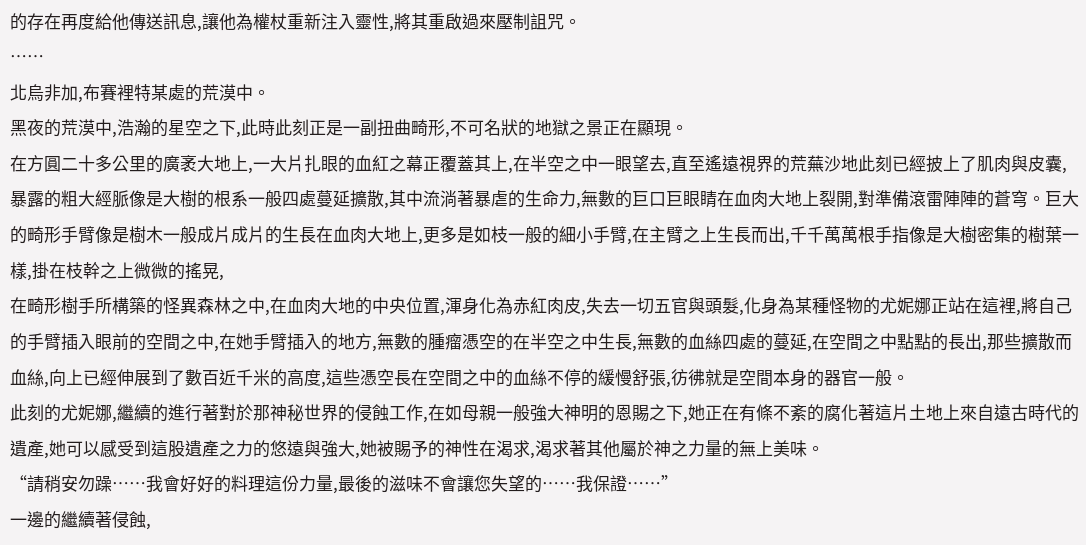的存在再度給他傳送訊息,讓他為權杖重新注入靈性,將其重啟過來壓制詛咒。
……
北烏非加,布賽裡特某處的荒漠中。
黑夜的荒漠中,浩瀚的星空之下,此時此刻正是一副扭曲畸形,不可名狀的地獄之景正在顯現。
在方圓二十多公里的廣袤大地上,一大片扎眼的血紅之幕正覆蓋其上,在半空之中一眼望去,直至遙遠視界的荒蕪沙地此刻已經披上了肌肉與皮囊,暴露的粗大經脈像是大樹的根系一般四處蔓延擴散,其中流淌著暴虐的生命力,無數的巨口巨眼睛在血肉大地上裂開,對準備滾雷陣陣的蒼穹。巨大的畸形手臂像是樹木一般成片成片的生長在血肉大地上,更多是如枝一般的細小手臂,在主臂之上生長而出,千千萬萬根手指像是大樹密集的樹葉一樣,掛在枝幹之上微微的搖晃,
在畸形樹手所構築的怪異森林之中,在血肉大地的中央位置,渾身化為赤紅肉皮,失去一切五官與頭髮,化身為某種怪物的尤妮娜正站在這裡,將自己的手臂插入眼前的空間之中,在她手臂插入的地方,無數的腫瘤憑空的在半空之中生長,無數的血絲四處的蔓延,在空間之中點點的長出,那些擴散而血絲,向上已經伸展到了數百近千米的高度,這些憑空長在空間之中的血絲不停的緩慢舒張,彷彿就是空間本身的器官一般。
此刻的尤妮娜,繼續的進行著對於那神秘世界的侵蝕工作,在如母親一般強大神明的恩賜之下,她正在有條不紊的腐化著這片土地上來自遠古時代的遺產,她可以感受到這股遺產之力的悠遠與強大,她被賜予的神性在渴求,渴求著其他屬於神之力量的無上美味。
“請稍安勿躁……我會好好的料理這份力量,最後的滋味不會讓您失望的……我保證……”
一邊的繼續著侵蝕,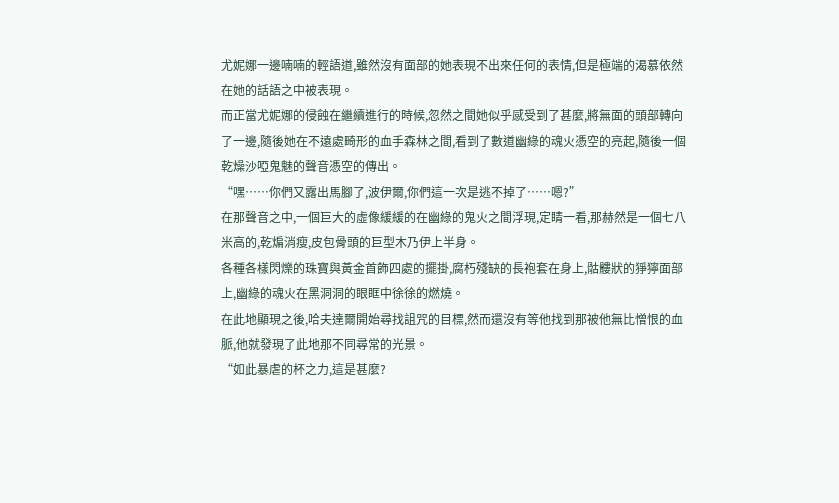尤妮娜一邊喃喃的輕語道,雖然沒有面部的她表現不出來任何的表情,但是極端的渴慕依然在她的話語之中被表現。
而正當尤妮娜的侵蝕在繼續進行的時候,忽然之間她似乎感受到了甚麼,將無面的頭部轉向了一邊,隨後她在不遠處畸形的血手森林之間,看到了數道幽綠的魂火憑空的亮起,隨後一個乾燥沙啞鬼魅的聲音憑空的傳出。
“嘿……你們又露出馬腳了,波伊爾,你們這一次是逃不掉了……嗯?”
在那聲音之中,一個巨大的虛像緩緩的在幽綠的鬼火之間浮現,定睛一看,那赫然是一個七八米高的,乾煸消瘦,皮包骨頭的巨型木乃伊上半身。
各種各樣閃爍的珠寶與黃金首飾四處的擺掛,腐朽殘缺的長袍套在身上,骷髏狀的猙獰面部上,幽綠的魂火在黑洞洞的眼眶中徐徐的燃燒。
在此地顯現之後,哈夫達爾開始尋找詛咒的目標,然而還沒有等他找到那被他無比憎恨的血脈,他就發現了此地那不同尋常的光景。
“如此暴虐的杯之力,這是甚麼?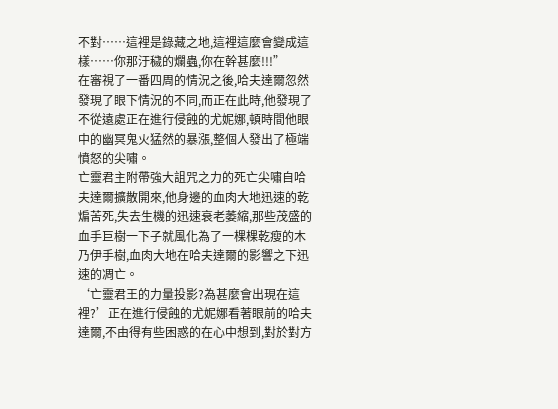不對……這裡是錄藏之地,這裡這麼會變成這樣……你那汙穢的爛蟲,你在幹甚麼!!!”
在審視了一番四周的情況之後,哈夫達爾忽然發現了眼下情況的不同,而正在此時,他發現了不從遠處正在進行侵蝕的尤妮娜,頓時間他眼中的幽冥鬼火猛然的暴漲,整個人發出了極端憤怒的尖嘯。
亡靈君主附帶強大詛咒之力的死亡尖嘯自哈夫達爾擴散開來,他身邊的血肉大地迅速的乾煸苦死,失去生機的迅速衰老萎縮,那些茂盛的血手巨樹一下子就風化為了一棵棵乾瘦的木乃伊手樹,血肉大地在哈夫達爾的影響之下迅速的凋亡。
‘亡靈君王的力量投影?為甚麼會出現在這裡?’正在進行侵蝕的尤妮娜看著眼前的哈夫達爾,不由得有些困惑的在心中想到,對於對方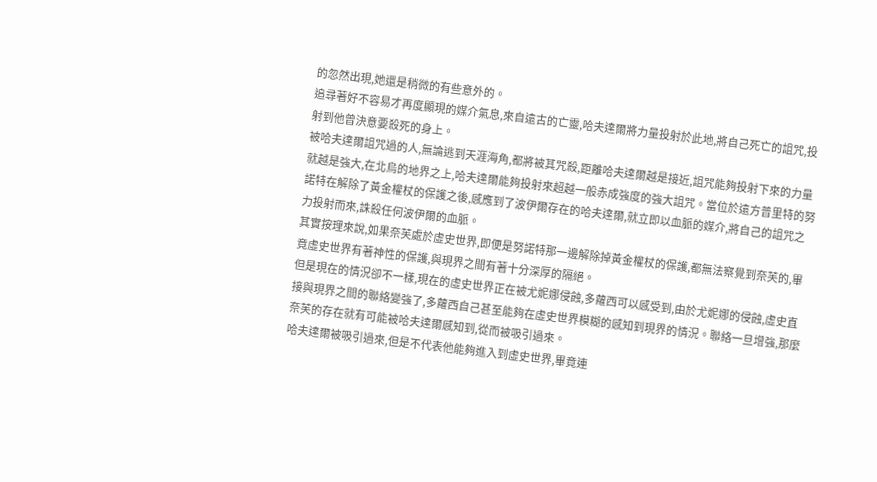的忽然出現,她還是稍微的有些意外的。
追尋著好不容易才再度顯現的媒介氣息,來自遠古的亡靈,哈夫達爾將力量投射於此地,將自己死亡的詛咒,投射到他曾決意要殺死的身上。
被哈夫達爾詛咒過的人,無論逃到天涯海角,都將被其咒殺,距離哈夫達爾越是接近,詛咒能夠投射下來的力量就越是強大,在北烏的地界之上,哈夫達爾能夠投射來超越一般赤成強度的強大詛咒。當位於遠方普里特的努諾特在解除了黃金權杖的保護之後,感應到了波伊爾存在的哈夫達爾,就立即以血脈的媒介,將自己的詛咒之力投射而來,誅殺任何波伊爾的血脈。
其實按理來說,如果奈芙處於虛史世界,即便是努諾特那一邊解除掉黃金權杖的保護,都無法察覺到奈芙的,畢竟虛史世界有著神性的保護,與現界之間有著十分深厚的隔絕。
但是現在的情況卻不一樣,現在的虛史世界正在被尤妮娜侵蝕,多蘿西可以感受到,由於尤妮娜的侵蝕,虛史直接與現界之間的聯絡變強了,多蘿西自己甚至能夠在虛史世界模糊的感知到現界的情況。聯絡一旦增強,那麼奈芙的存在就有可能被哈夫達爾感知到,從而被吸引過來。
哈夫達爾被吸引過來,但是不代表他能夠進入到虛史世界,畢竟連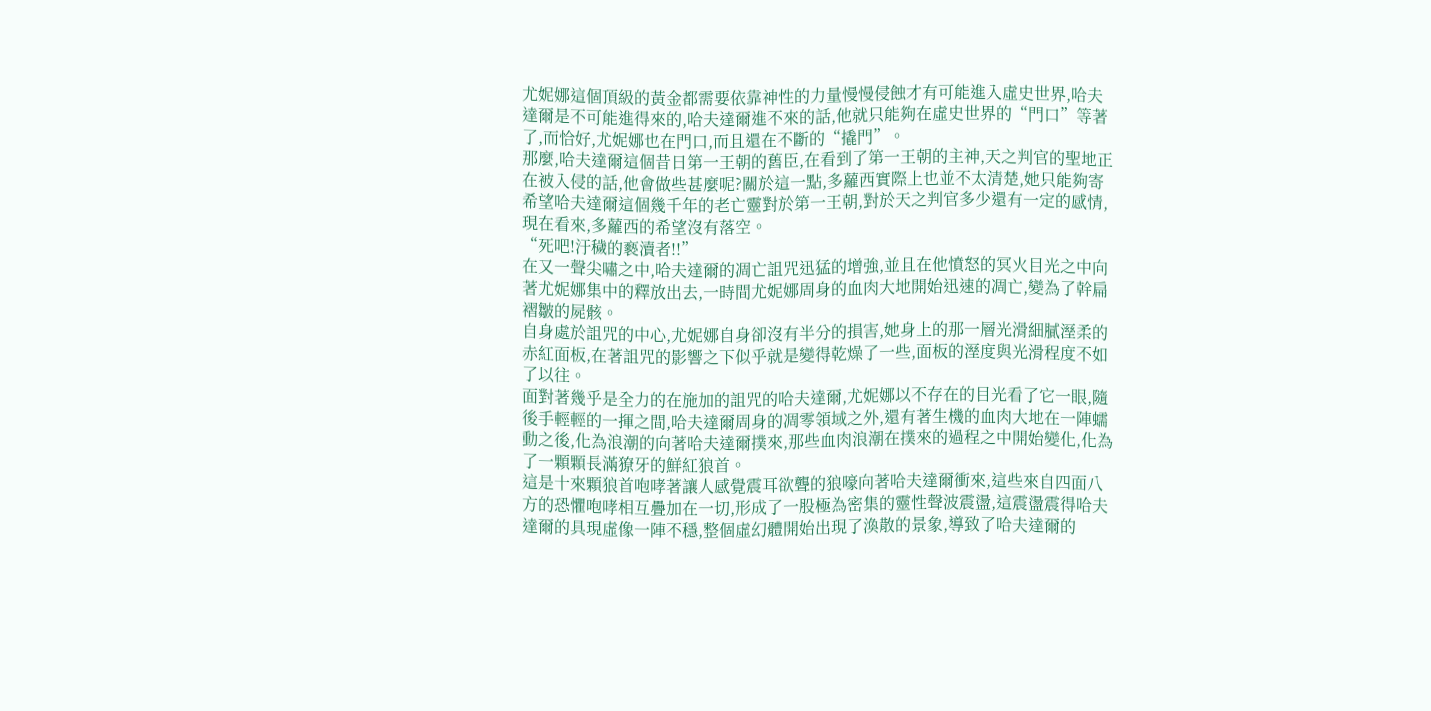尤妮娜這個頂級的黃金都需要依靠神性的力量慢慢侵蝕才有可能進入虛史世界,哈夫達爾是不可能進得來的,哈夫達爾進不來的話,他就只能夠在虛史世界的“門口”等著了,而恰好,尤妮娜也在門口,而且還在不斷的“撬門”。
那麼,哈夫達爾這個昔日第一王朝的舊臣,在看到了第一王朝的主神,天之判官的聖地正在被入侵的話,他會做些甚麼呢?關於這一點,多蘿西實際上也並不太清楚,她只能夠寄希望哈夫達爾這個幾千年的老亡靈對於第一王朝,對於天之判官多少還有一定的感情,現在看來,多蘿西的希望沒有落空。
“死吧!汙穢的褻瀆者!!”
在又一聲尖嘯之中,哈夫達爾的凋亡詛咒迅猛的增強,並且在他憤怒的冥火目光之中向著尤妮娜集中的釋放出去,一時間尤妮娜周身的血肉大地開始迅速的凋亡,變為了幹扁褶皺的屍骸。
自身處於詛咒的中心,尤妮娜自身卻沒有半分的損害,她身上的那一層光滑細膩溼柔的赤紅面板,在著詛咒的影響之下似乎就是變得乾燥了一些,面板的溼度與光滑程度不如了以往。
面對著幾乎是全力的在施加的詛咒的哈夫達爾,尤妮娜以不存在的目光看了它一眼,隨後手輕輕的一揮之間,哈夫達爾周身的凋零領域之外,還有著生機的血肉大地在一陣蠕動之後,化為浪潮的向著哈夫達爾撲來,那些血肉浪潮在撲來的過程之中開始變化,化為了一顆顆長滿獠牙的鮮紅狼首。
這是十來顆狼首咆哮著讓人感覺震耳欲聾的狼嚎向著哈夫達爾衝來,這些來自四面八方的恐懼咆哮相互疊加在一切,形成了一股極為密集的靈性聲波震盪,這震盪震得哈夫達爾的具現虛像一陣不穩,整個虛幻體開始出現了渙散的景象,導致了哈夫達爾的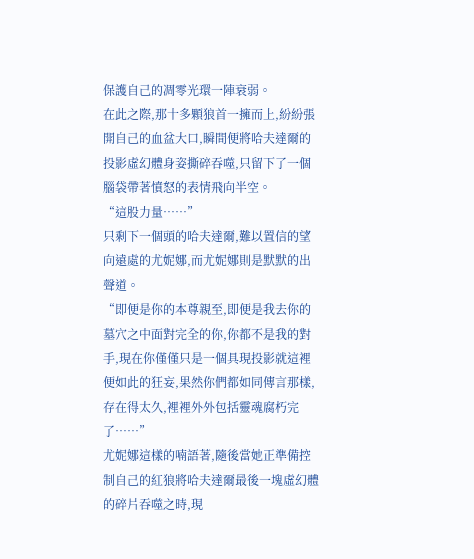保護自己的凋零光環一陣衰弱。
在此之際,那十多顆狼首一擁而上,紛紛張開自己的血盆大口,瞬間便將哈夫達爾的投影虛幻體身姿撕碎吞噬,只留下了一個腦袋帶著憤怒的表情飛向半空。
“這股力量……”
只剩下一個頭的哈夫達爾,難以置信的望向遠處的尤妮娜,而尤妮娜則是默默的出聲道。
“即便是你的本尊親至,即便是我去你的墓穴之中面對完全的你,你都不是我的對手,現在你僅僅只是一個具現投影就這裡便如此的狂妄,果然你們都如同傳言那樣,存在得太久,裡裡外外包括靈魂腐朽完了……”
尤妮娜這樣的喃語著,隨後當她正準備控制自己的紅狼將哈夫達爾最後一塊虛幻體的碎片吞噬之時,現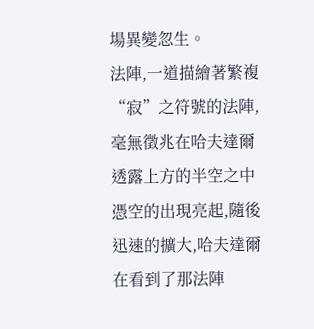場異變忽生。
法陣,一道描繪著繁複“寂”之符號的法陣,毫無徵兆在哈夫達爾透露上方的半空之中憑空的出現亮起,隨後迅速的擴大,哈夫達爾在看到了那法陣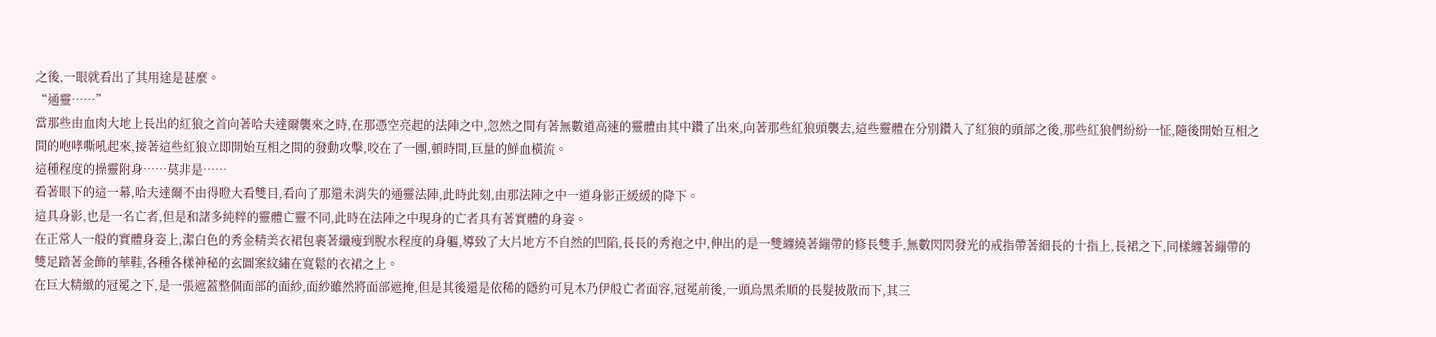之後,一眼就看出了其用途是甚麼。
“通靈……”
當那些由血肉大地上長出的紅狼之首向著哈夫達爾襲來之時,在那憑空亮起的法陣之中,忽然之間有著無數道高速的靈體由其中鑽了出來,向著那些紅狼頭襲去,這些靈體在分別鑽入了紅狼的頭部之後,那些紅狼們紛紛一怔,隨後開始互相之間的咆哮嘶吼起來,接著這些紅狼立即開始互相之間的發動攻擊,咬在了一團,頓時間,巨量的鮮血橫流。
這種程度的操靈附身……莫非是……
看著眼下的這一幕,哈夫達爾不由得瞪大看雙目,看向了那還未消失的通靈法陣,此時此刻,由那法陣之中一道身影正緩緩的降下。
這具身影,也是一名亡者,但是和諸多純粹的靈體亡靈不同,此時在法陣之中現身的亡者具有著實體的身姿。
在正常人一般的實體身姿上,潔白色的秀金精美衣裙包裹著纖瘦到脫水程度的身軀,導致了大片地方不自然的凹陷,長長的秀袍之中,伸出的是一雙纏繞著繃帶的修長雙手,無數閃閃發光的戒指帶著細長的十指上,長裙之下,同樣纏著繃帶的雙足踏著金飾的華鞋,各種各樣神秘的玄圖案紋繡在寬鬆的衣裙之上。
在巨大精緻的冠冕之下,是一張遮蓋整個面部的面紗,面紗雖然將面部遮掩,但是其後還是依稀的隱約可見木乃伊般亡者面容,冠冕前後,一頭烏黑柔順的長髮披散而下,其三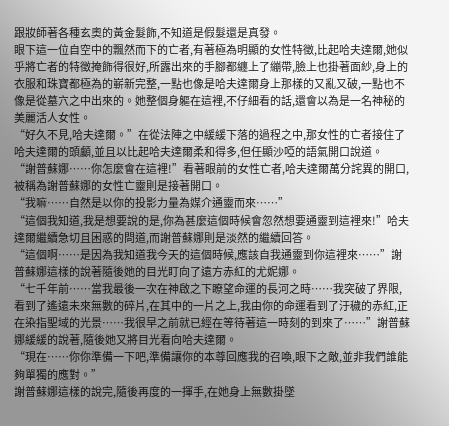跟妝師著各種玄奧的黃金髮飾,不知道是假髮還是真發。
眼下這一位自空中的飄然而下的亡者,有著極為明顯的女性特徵,比起哈夫達爾,她似乎將亡者的特徵掩飾得很好,所露出來的手腳都纏上了繃帶,臉上也掛著面紗,身上的衣服和珠寶都極為的嶄新完整,一點也像是哈夫達爾身上那樣的又亂又破,一點也不像是從墓穴之中出來的。她整個身軀在這裡,不仔細看的話,還會以為是一名神秘的美麗活人女性。
“好久不見,哈夫達爾。”在從法陣之中緩緩下落的過程之中,那女性的亡者接住了哈夫達爾的頭顱,並且以比起哈夫達爾柔和得多,但任顯沙啞的語氣開口說道。
“謝普蘇娜……你怎麼會在這裡!”看著眼前的女性亡者,哈夫達爾萬分詫異的開口,被稱為謝普蘇娜的女性亡靈則是接著開口。
“我嘛……自然是以你的投影力量為媒介通靈而來……”
“這個我知道,我是想要說的是,你為甚麼這個時候會忽然想要通靈到這裡來!”哈夫達爾繼續急切且困惑的問道,而謝普蘇娜則是淡然的繼續回答。
“這個啊……是因為我知道我今天的這個時候,應該自我通靈到你這裡來……”謝普蘇娜這樣的說著隨後她的目光盯向了遠方赤紅的尤妮娜。
“七千年前……當我最後一次在神啟之下瞭望命運的長河之時……我突破了界限,看到了遙遠未來無數的碎片,在其中的一片之上,我由你的命運看到了汙穢的赤紅,正在染指聖域的光景……我很早之前就已經在等待著這一時刻的到來了……”謝普蘇娜緩緩的說著,隨後她又將目光看向哈夫達爾。
“現在……你你準備一下吧,準備讓你的本尊回應我的召喚,眼下之敵,並非我們誰能夠單獨的應對。”
謝普蘇娜這樣的說完,隨後再度的一揮手,在她身上無數掛墜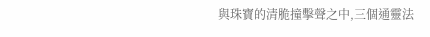與珠寶的清脆撞擊聲之中,三個通靈法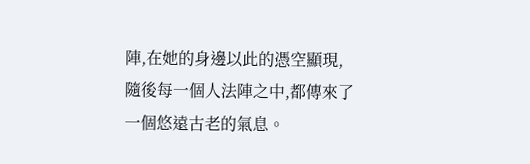陣,在她的身邊以此的憑空顯現,隨後每一個人法陣之中,都傳來了一個悠遠古老的氣息。